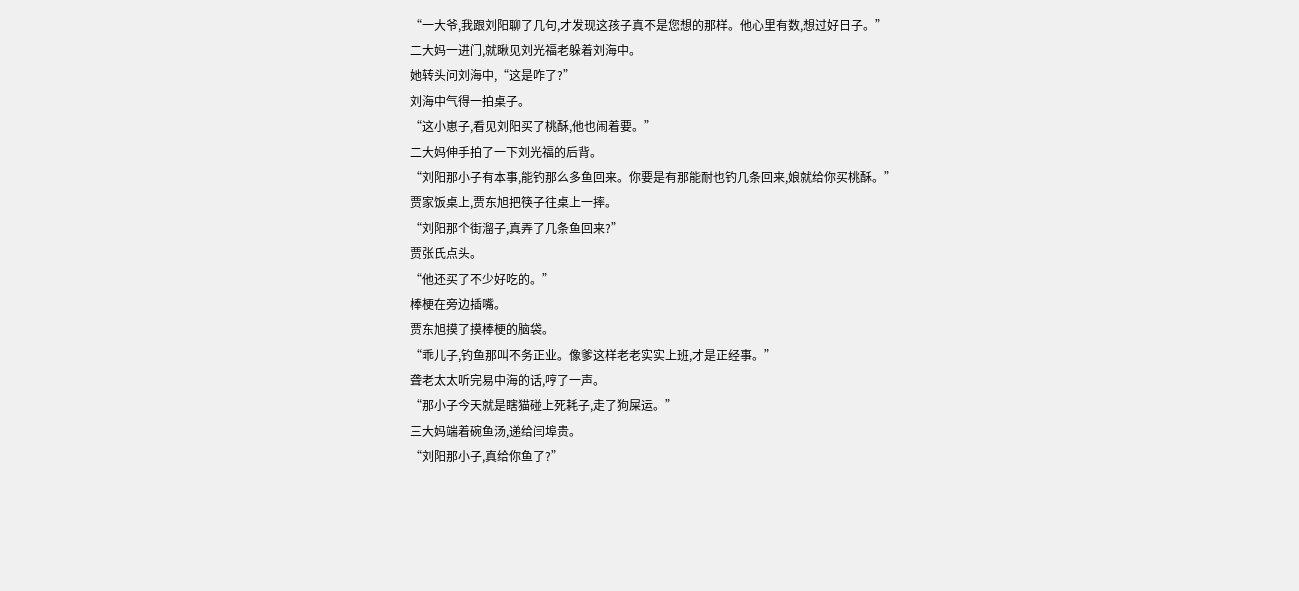“一大爷,我跟刘阳聊了几句,才发现这孩子真不是您想的那样。他心里有数,想过好日子。”
二大妈一进门,就瞅见刘光福老躲着刘海中。
她转头问刘海中,“这是咋了?”
刘海中气得一拍桌子。
“这小崽子,看见刘阳买了桃酥,他也闹着要。”
二大妈伸手拍了一下刘光福的后背。
“刘阳那小子有本事,能钓那么多鱼回来。你要是有那能耐也钓几条回来,娘就给你买桃酥。”
贾家饭桌上,贾东旭把筷子往桌上一摔。
“刘阳那个街溜子,真弄了几条鱼回来?”
贾张氏点头。
“他还买了不少好吃的。”
棒梗在旁边插嘴。
贾东旭摸了摸棒梗的脑袋。
“乖儿子,钓鱼那叫不务正业。像爹这样老老实实上班,才是正经事。”
聋老太太听完易中海的话,哼了一声。
“那小子今天就是瞎猫碰上死耗子,走了狗屎运。”
三大妈端着碗鱼汤,递给闫埠贵。
“刘阳那小子,真给你鱼了?”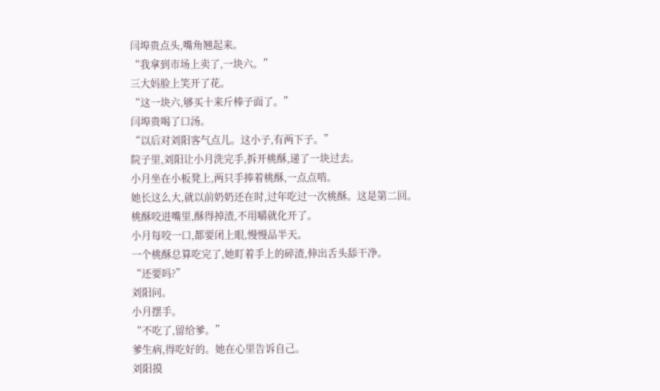闫埠贵点头,嘴角翘起来。
“我拿到市场上卖了,一块六。”
三大妈脸上笑开了花。
“这一块六,够买十来斤棒子面了。”
闫埠贵喝了口汤。
“以后对刘阳客气点儿。这小子,有两下子。”
院子里,刘阳让小月洗完手,拆开桃酥,递了一块过去。
小月坐在小板凳上,两只手捧着桃酥,一点点啃。
她长这么大,就以前奶奶还在时,过年吃过一次桃酥。这是第二回。
桃酥咬进嘴里,酥得掉渣,不用嚼就化开了。
小月每咬一口,都要闭上眼,慢慢品半天。
一个桃酥总算吃完了,她盯着手上的碎渣,伸出舌头舔干净。
“还要吗?”
刘阳问。
小月摆手。
“不吃了,留给爹。”
爹生病,得吃好的。她在心里告诉自己。
刘阳摸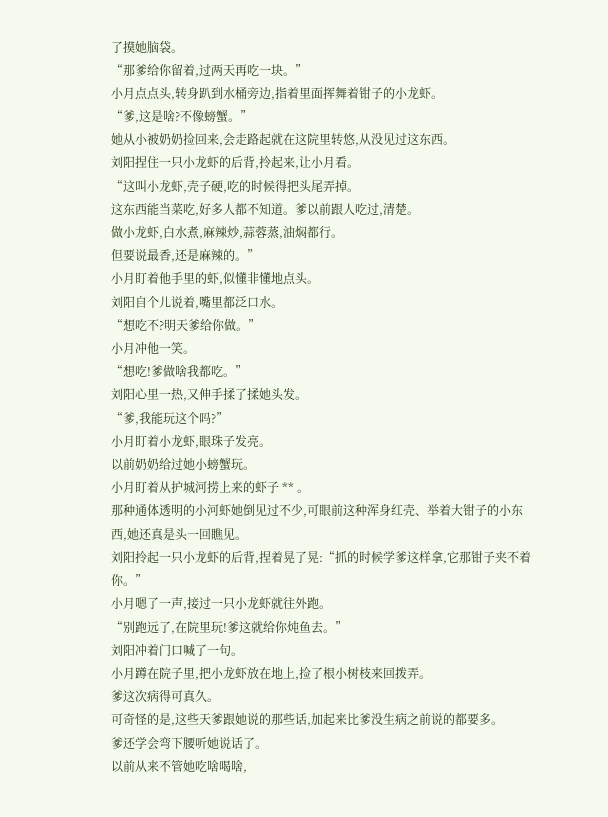了摸她脑袋。
“那爹给你留着,过两天再吃一块。”
小月点点头,转身趴到水桶旁边,指着里面挥舞着钳子的小龙虾。
“爹,这是啥?不像螃蟹。”
她从小被奶奶捡回来,会走路起就在这院里转悠,从没见过这东西。
刘阳捏住一只小龙虾的后背,拎起来,让小月看。
“这叫小龙虾,壳子硬,吃的时候得把头尾弄掉。
这东西能当菜吃,好多人都不知道。爹以前跟人吃过,清楚。
做小龙虾,白水煮,麻辣炒,蒜蓉蒸,油焖都行。
但要说最香,还是麻辣的。”
小月盯着他手里的虾,似懂非懂地点头。
刘阳自个儿说着,嘴里都泛口水。
“想吃不?明天爹给你做。”
小月冲他一笑。
“想吃!爹做啥我都吃。”
刘阳心里一热,又伸手揉了揉她头发。
“爹,我能玩这个吗?”
小月盯着小龙虾,眼珠子发亮。
以前奶奶给过她小螃蟹玩。
小月盯着从护城河捞上来的虾子 ** 。
那种通体透明的小河虾她倒见过不少,可眼前这种浑身红壳、举着大钳子的小东西,她还真是头一回瞧见。
刘阳拎起一只小龙虾的后背,捏着晃了晃:“抓的时候学爹这样拿,它那钳子夹不着你。”
小月嗯了一声,接过一只小龙虾就往外跑。
“别跑远了,在院里玩!爹这就给你炖鱼去。”
刘阳冲着门口喊了一句。
小月蹲在院子里,把小龙虾放在地上,捡了根小树枝来回拨弄。
爹这次病得可真久。
可奇怪的是,这些天爹跟她说的那些话,加起来比爹没生病之前说的都要多。
爹还学会弯下腰听她说话了。
以前从来不管她吃啥喝啥,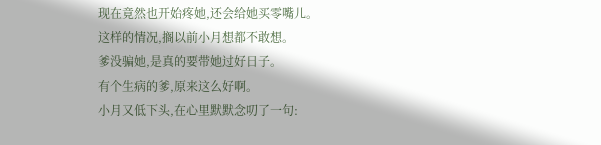现在竟然也开始疼她,还会给她买零嘴儿。
这样的情况,搁以前小月想都不敢想。
爹没骗她,是真的要带她过好日子。
有个生病的爹,原来这么好啊。
小月又低下头,在心里默默念叨了一句: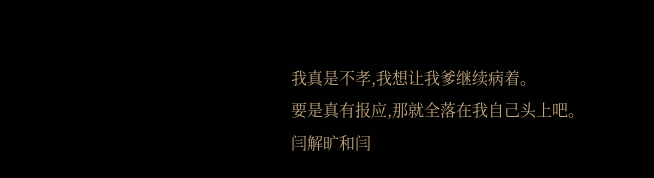我真是不孝,我想让我爹继续病着。
要是真有报应,那就全落在我自己头上吧。
闫解旷和闫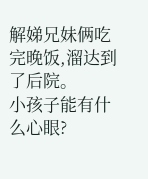解娣兄妹俩吃完晚饭,溜达到了后院。
小孩子能有什么心眼?